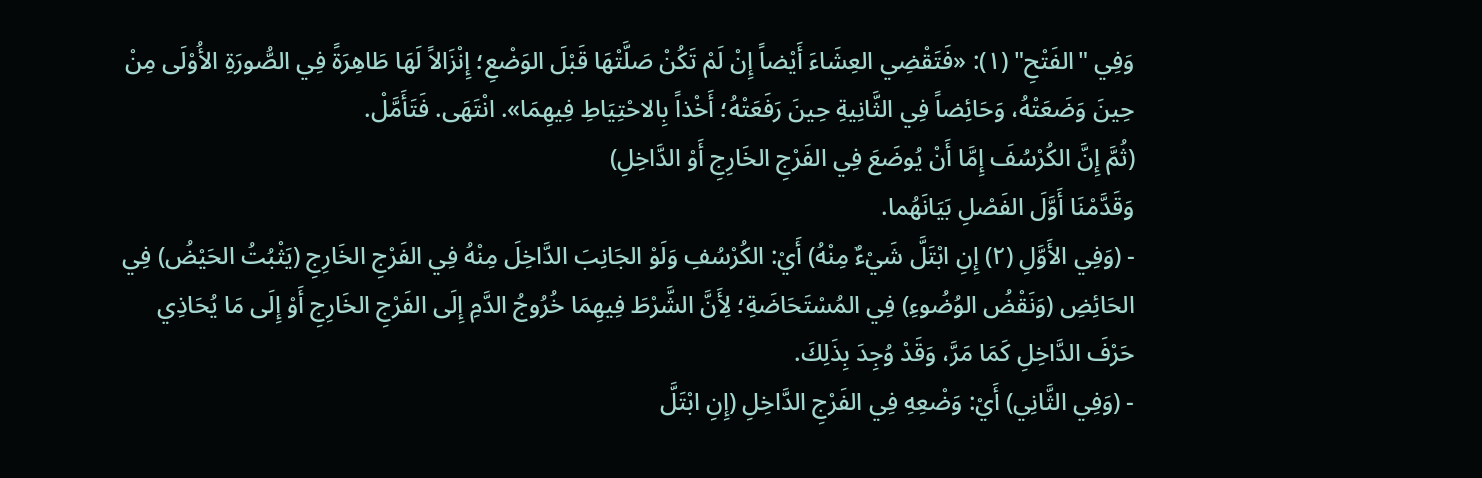وَفِي "الفَتْحِ" (١): «فَتَقْضِي العِشَاءَ أَيْضاً إِنْ لَمْ تَكُنْ صَلَّتْهَا قَبْلَ الوَضْعِ؛ إِنْزَالاً لَهَا طَاهِرَةً فِي الصُّورَةِ الأُوْلَى مِنْ حِينَ وَضَعَتْهُ، وَحَائِضاً فِي الثَّانِيةِ حِينَ رَفَعَتْهُ؛ أَخْذاً بِالاحْتِيَاطِ فِيهِمَا». انْتَهَى. فَتَأَمَّلْ.
(ثُمَّ إِنَّ الكُرْسُفَ إِمَّا أَنْ يُوضَعَ فِي الفَرْجِ الخَارِجِ أَوْ الدَّاخِلِ)
وَقَدَّمْنَا أَوَّلَ الفَصْلِ بَيَانَهُما.
- (وَفِي الأَوَّلِ (٢) إِنِ ابْتَلَّ شَيْءٌ مِنْهُ) أَيْ: الكُرْسُفِ وَلَوْ الجَانِبَ الدَّاخِلَ مِنْهُ فِي الفَرْجِ الخَارِجِ (يَثْبُتُ الحَيْضُ) فِي الحَائِضِ (وَنَقْضُ الوُضُوءِ) فِي المُسْتَحَاضَةِ؛ لِأَنَّ الشَّرْطَ فِيهِمَا خُرُوجُ الدَّمِ إِلَى الفَرْجِ الخَارِجِ أَوْ إِلَى مَا يُحَاذِي حَرْفَ الدَّاخِلِ كَمَا مَرَّ، وَقَدْ وُجِدَ بِذَلِكَ.
- (وَفِي الثَّانِي) أَيْ: وَضْعِهِ فِي الفَرْجِ الدَّاخِلِ (إِنِ ابْتَلَّ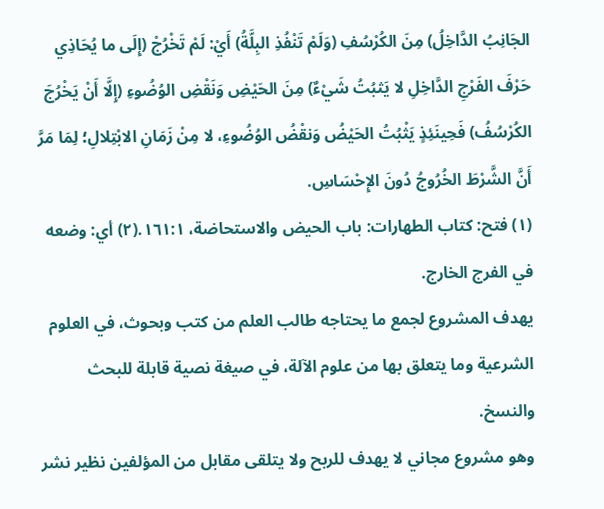الجَانِبُ الدَّاخِلُ) مِنَ الكُرْسُفِ (وَلَمْ تَنْفُذِ البِلَّةُ) أَيْ: لَمْ تَخْرُجْ (إِلَى ما يُحَاذِي حَرْفَ الفَرْجِ الدَّاخِلِ لا يَثبُتُ شَيْءٌ) مِنَ الحَيْضِ وَنَقْضِ الوُضُوءِ (إِلَّا أَنْ يَخْرُجَ الكُرْسُفُ) فَحِينَئِذٍ يَثْبُتُ الحَيْضُ وَنقْضُ الوُضُوءِ، لا مِنْ زَمَانِ الابْتِلالِ؛ لِمَا مَرَّ أَنَّ الشَّرْطَ الخُرُوجُ دُونَ الإِحْسَاسِ.
(١) فتح: كتاب الطهارات: باب الحيض والاستحاضة، ١٦١:١.(٢) أي: وضعه في الفرج الخارج.
يهدف المشروع لجمع ما يحتاجه طالب العلم من كتب وبحوث، في العلوم الشرعية وما يتعلق بها من علوم الآلة، في صيغة نصية قابلة للبحث والنسخ.
وهو مشروع مجاني لا يهدف للربح ولا يتلقى مقابل من المؤلفين نظير نشر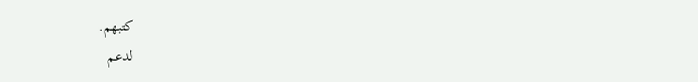كتبهم.
لدعم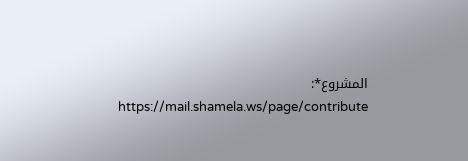المشروع*: https://mail.shamela.ws/page/contribute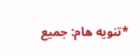*تنويه هام: جميع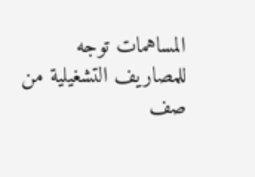المساهمات توجه للمصاريف التشغيلية من صف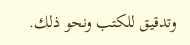وتدقيق للكتب ونحو ذلك.